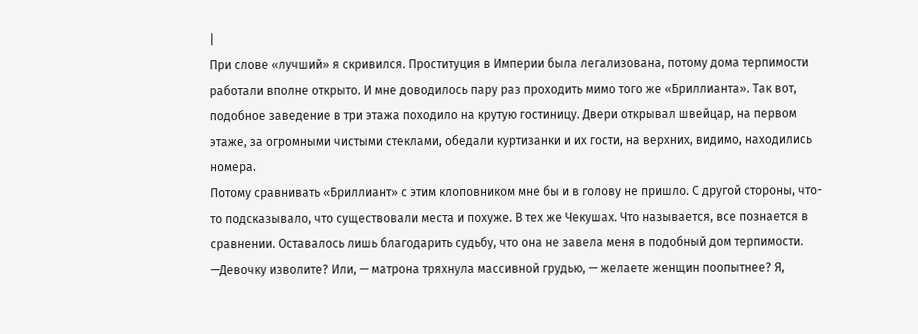|
При слове «лучший» я скривился. Проституция в Империи была легализована, потому дома терпимости работали вполне открыто. И мне доводилось пару раз проходить мимо того же «Бриллианта». Так вот, подобное заведение в три этажа походило на крутую гостиницу. Двери открывал швейцар, на первом этаже, за огромными чистыми стеклами, обедали куртизанки и их гости, на верхних, видимо, находились номера.
Потому сравнивать «Бриллиант» с этим клоповником мне бы и в голову не пришло. С другой стороны, что-то подсказывало, что существовали места и похуже. В тех же Чекушах. Что называется, все познается в сравнении. Оставалось лишь благодарить судьбу, что она не завела меня в подобный дом терпимости.
—Девочку изволите? Или, — матрона тряхнула массивной грудью, — желаете женщин поопытнее? Я,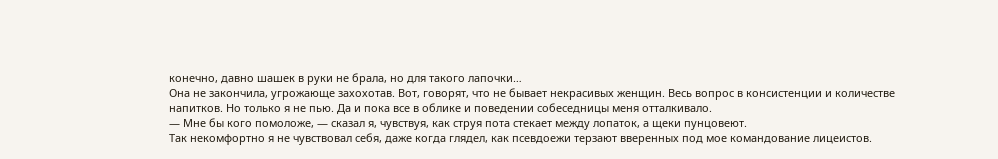конечно, давно шашек в руки не брала, но для такого лапочки…
Она не закончила, угрожающе захохотав. Вот, говорят, что не бывает некрасивых женщин. Весь вопрос в консистенции и количестве напитков. Но только я не пью. Да и пока все в облике и поведении собеседницы меня отталкивало.
— Мне бы кого помоложе, — сказал я, чувствуя, как струя пота стекает между лопаток, а щеки пунцовеют.
Так некомфортно я не чувствовал себя, даже когда глядел, как псевдоежи терзают вверенных под мое командование лицеистов.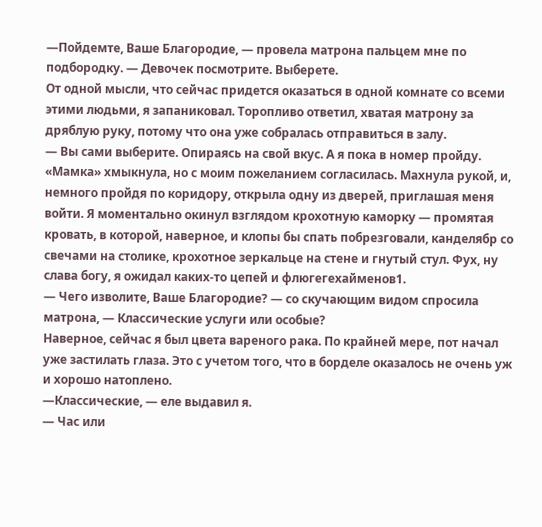—Пойдемте, Ваше Благородие, — провела матрона пальцем мне по подбородку. — Девочек посмотрите. Выберете.
От одной мысли, что сейчас придется оказаться в одной комнате со всеми этими людьми, я запаниковал. Торопливо ответил, хватая матрону за дряблую руку, потому что она уже собралась отправиться в залу.
— Вы сами выберите. Опираясь на свой вкус. А я пока в номер пройду.
«Мамка» хмыкнула, но с моим пожеланием согласилась. Махнула рукой, и, немного пройдя по коридору, открыла одну из дверей, приглашая меня войти. Я моментально окинул взглядом крохотную каморку — промятая кровать, в которой, наверное, и клопы бы спать побрезговали, канделябр со свечами на столике, крохотное зеркальце на стене и гнутый стул. Фух, ну слава богу, я ожидал каких-то цепей и флюгегехайменов1.
— Чего изволите, Ваше Благородие? — со скучающим видом спросила матрона, — Классические услуги или особые?
Наверное, сейчас я был цвета вареного рака. По крайней мере, пот начал уже застилать глаза. Это с учетом того, что в борделе оказалось не очень уж и хорошо натоплено.
—Классические, — еле выдавил я.
— Час или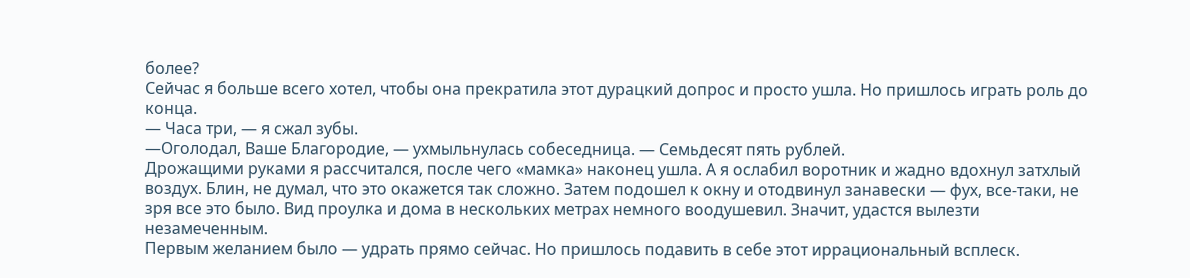более?
Сейчас я больше всего хотел, чтобы она прекратила этот дурацкий допрос и просто ушла. Но пришлось играть роль до конца.
— Часа три, — я сжал зубы.
—Оголодал, Ваше Благородие, — ухмыльнулась собеседница. — Семьдесят пять рублей.
Дрожащими руками я рассчитался, после чего «мамка» наконец ушла. А я ослабил воротник и жадно вдохнул затхлый воздух. Блин, не думал, что это окажется так сложно. Затем подошел к окну и отодвинул занавески — фух, все-таки, не зря все это было. Вид проулка и дома в нескольких метрах немного воодушевил. Значит, удастся вылезти незамеченным.
Первым желанием было — удрать прямо сейчас. Но пришлось подавить в себе этот иррациональный всплеск.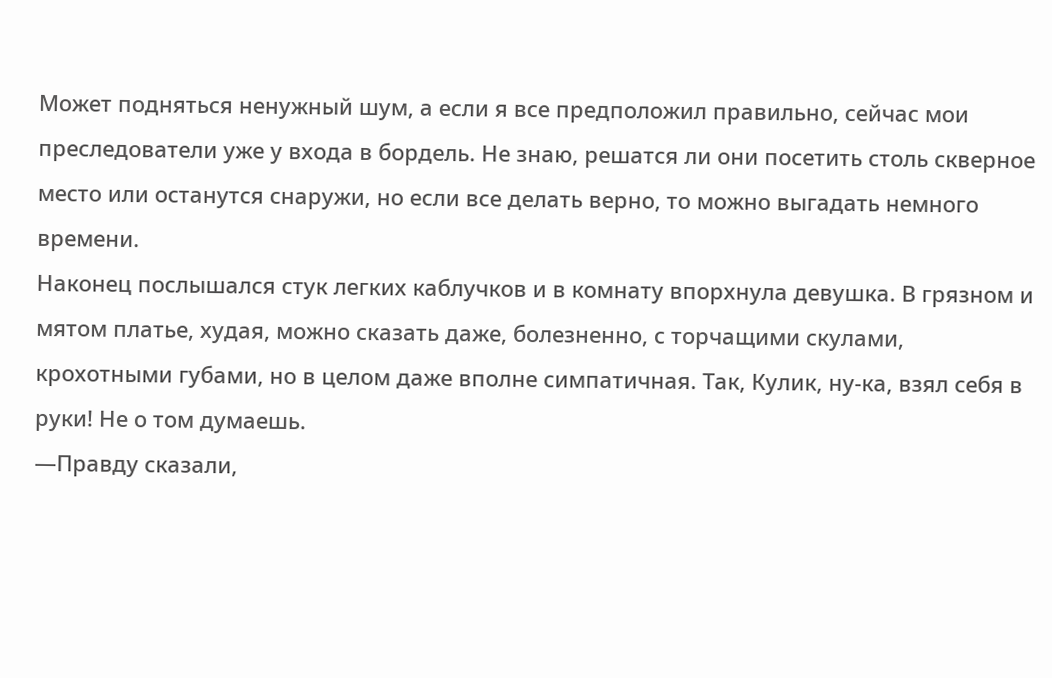Может подняться ненужный шум, а если я все предположил правильно, сейчас мои преследователи уже у входа в бордель. Не знаю, решатся ли они посетить столь скверное место или останутся снаружи, но если все делать верно, то можно выгадать немного времени.
Наконец послышался стук легких каблучков и в комнату впорхнула девушка. В грязном и мятом платье, худая, можно сказать даже, болезненно, с торчащими скулами, крохотными губами, но в целом даже вполне симпатичная. Так, Кулик, ну-ка, взял себя в руки! Не о том думаешь.
—Правду сказали,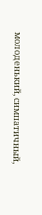молоденький, симпатичный,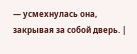— усмехнулась она, закрывая за собой дверь. |